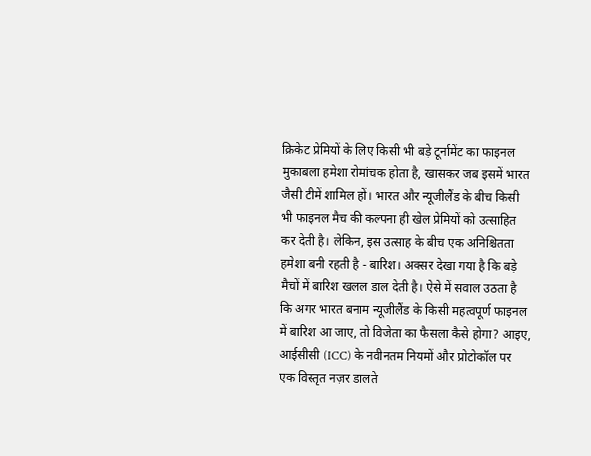क्रिकेट प्रेमियों के लिए किसी भी बड़े टूर्नामेंट का फाइनल मुकाबला हमेशा रोमांचक होता है, खासकर जब इसमें भारत जैसी टीमें शामिल हों। भारत और न्यूजीलैंड के बीच किसी भी फाइनल मैच की कल्पना ही खेल प्रेमियों को उत्साहित कर देती है। लेकिन, इस उत्साह के बीच एक अनिश्चितता हमेशा बनी रहती है - बारिश। अक्सर देखा गया है कि बड़े मैचों में बारिश खलल डाल देती है। ऐसे में सवाल उठता है कि अगर भारत बनाम न्यूजीलैंड के किसी महत्वपूर्ण फाइनल में बारिश आ जाए, तो विजेता का फैसला कैसे होगा? आइए, आईसीसी (ICC) के नवीनतम नियमों और प्रोटोकॉल पर एक विस्तृत नज़र डालते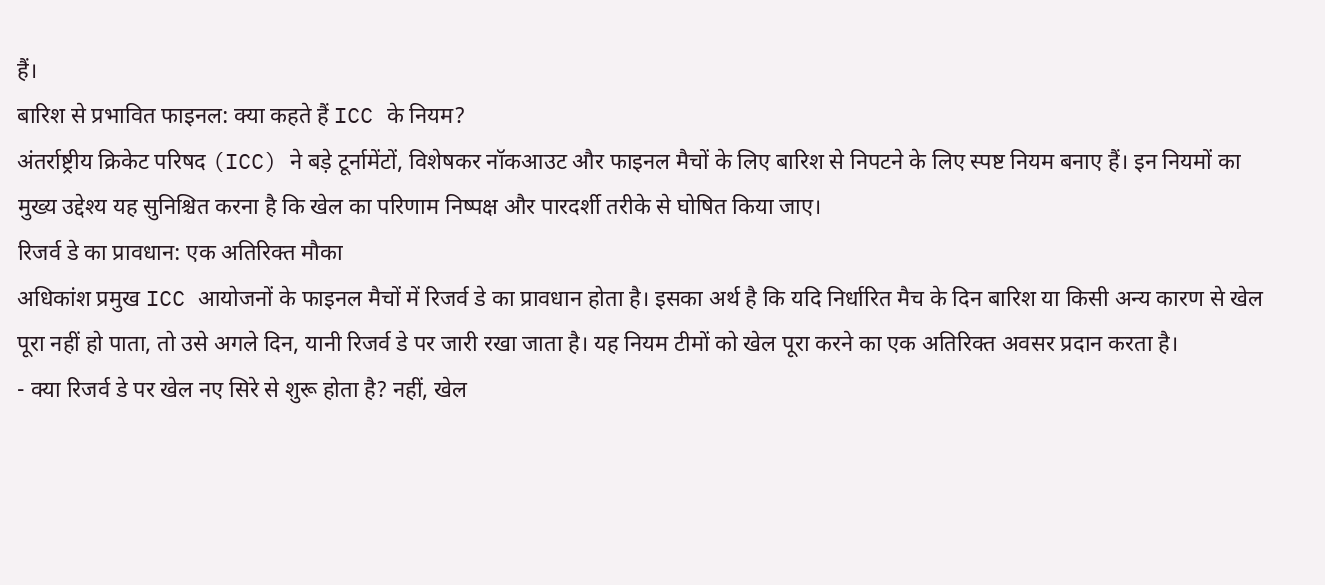हैं।
बारिश से प्रभावित फाइनल: क्या कहते हैं ICC के नियम?
अंतर्राष्ट्रीय क्रिकेट परिषद (ICC) ने बड़े टूर्नामेंटों, विशेषकर नॉकआउट और फाइनल मैचों के लिए बारिश से निपटने के लिए स्पष्ट नियम बनाए हैं। इन नियमों का मुख्य उद्देश्य यह सुनिश्चित करना है कि खेल का परिणाम निष्पक्ष और पारदर्शी तरीके से घोषित किया जाए।
रिजर्व डे का प्रावधान: एक अतिरिक्त मौका
अधिकांश प्रमुख ICC आयोजनों के फाइनल मैचों में रिजर्व डे का प्रावधान होता है। इसका अर्थ है कि यदि निर्धारित मैच के दिन बारिश या किसी अन्य कारण से खेल पूरा नहीं हो पाता, तो उसे अगले दिन, यानी रिजर्व डे पर जारी रखा जाता है। यह नियम टीमों को खेल पूरा करने का एक अतिरिक्त अवसर प्रदान करता है।
- क्या रिजर्व डे पर खेल नए सिरे से शुरू होता है? नहीं, खेल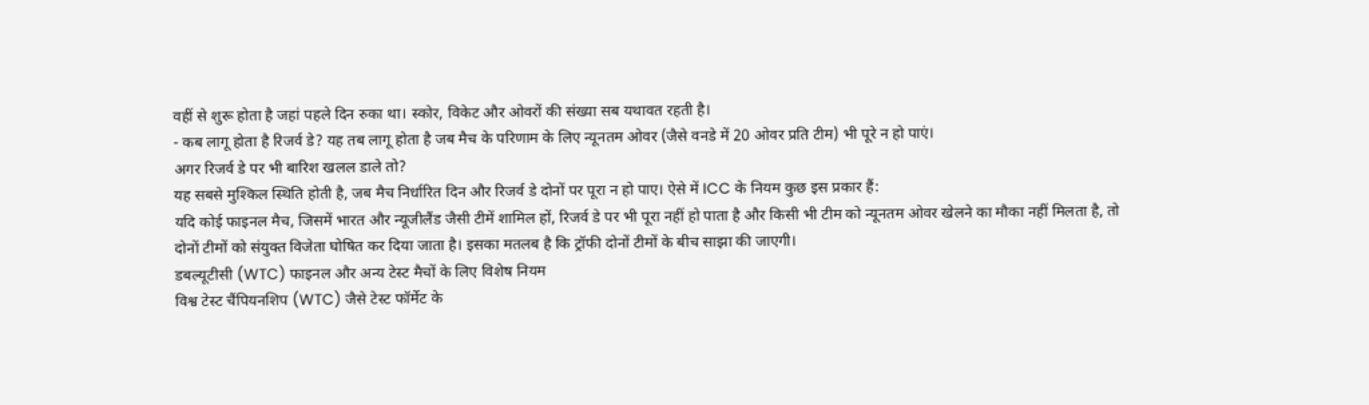वहीं से शुरू होता है जहां पहले दिन रुका था। स्कोर, विकेट और ओवरों की संख्या सब यथावत रहती है।
- कब लागू होता है रिजर्व डे? यह तब लागू होता है जब मैच के परिणाम के लिए न्यूनतम ओवर (जैसे वनडे में 20 ओवर प्रति टीम) भी पूरे न हो पाएं।
अगर रिजर्व डे पर भी बारिश खलल डाले तो?
यह सबसे मुश्किल स्थिति होती है, जब मैच निर्धारित दिन और रिजर्व डे दोनों पर पूरा न हो पाए। ऐसे में ICC के नियम कुछ इस प्रकार हैं:
यदि कोई फाइनल मैच, जिसमें भारत और न्यूजीलैंड जैसी टीमें शामिल हों, रिजर्व डे पर भी पूरा नहीं हो पाता है और किसी भी टीम को न्यूनतम ओवर खेलने का मौका नहीं मिलता है, तो दोनों टीमों को संयुक्त विजेता घोषित कर दिया जाता है। इसका मतलब है कि ट्रॉफी दोनों टीमों के बीच साझा की जाएगी।
डबल्यूटीसी (WTC) फाइनल और अन्य टेस्ट मैचों के लिए विशेष नियम
विश्व टेस्ट चैंपियनशिप (WTC) जैसे टेस्ट फॉर्मेट के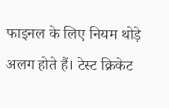फाइनल के लिए नियम थोड़े अलग होते हैं। टेस्ट क्रिकेट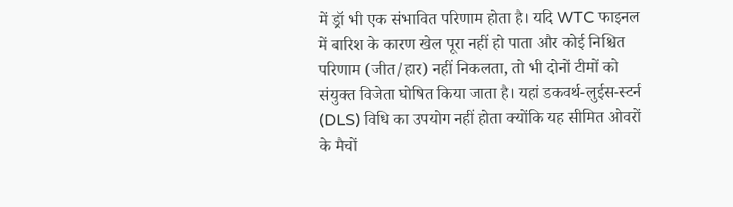में ड्रॉ भी एक संभावित परिणाम होता है। यदि WTC फाइनल में बारिश के कारण खेल पूरा नहीं हो पाता और कोई निश्चित परिणाम (जीत/हार) नहीं निकलता, तो भी दोनों टीमों को संयुक्त विजेता घोषित किया जाता है। यहां डकवर्थ-लुईस-स्टर्न (DLS) विधि का उपयोग नहीं होता क्योंकि यह सीमित ओवरों के मैचों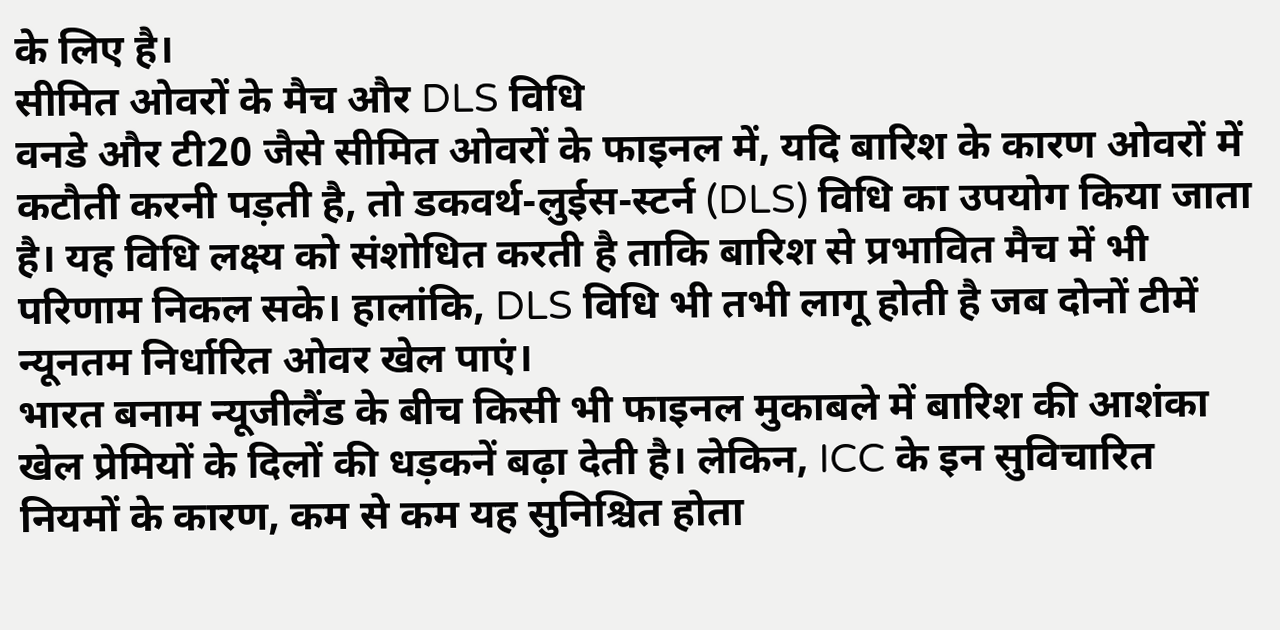के लिए है।
सीमित ओवरों के मैच और DLS विधि
वनडे और टी20 जैसे सीमित ओवरों के फाइनल में, यदि बारिश के कारण ओवरों में कटौती करनी पड़ती है, तो डकवर्थ-लुईस-स्टर्न (DLS) विधि का उपयोग किया जाता है। यह विधि लक्ष्य को संशोधित करती है ताकि बारिश से प्रभावित मैच में भी परिणाम निकल सके। हालांकि, DLS विधि भी तभी लागू होती है जब दोनों टीमें न्यूनतम निर्धारित ओवर खेल पाएं।
भारत बनाम न्यूजीलैंड के बीच किसी भी फाइनल मुकाबले में बारिश की आशंका खेल प्रेमियों के दिलों की धड़कनें बढ़ा देती है। लेकिन, ICC के इन सुविचारित नियमों के कारण, कम से कम यह सुनिश्चित होता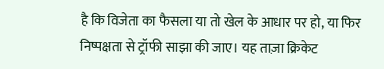है कि विजेता का फैसला या तो खेल के आधार पर हो, या फिर निष्पक्षता से ट्रॉफी साझा की जाए। यह ताज़ा क्रिकेट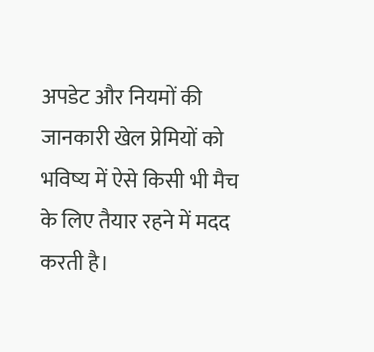अपडेट और नियमों की जानकारी खेल प्रेमियों को भविष्य में ऐसे किसी भी मैच के लिए तैयार रहने में मदद करती है।